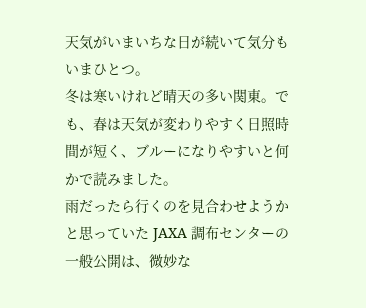天気がいまいちな日が続いて気分もいまひとつ。
冬は寒いけれど晴天の多い関東。でも、春は天気が変わりやすく日照時間が短く、ブルーになりやすいと何かで読みました。
雨だったら行くのを見合わせようかと思っていた JAXA 調布センターの一般公開は、微妙な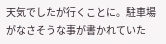天気でしたが行くことに。駐車場がなさそうな事が書かれていた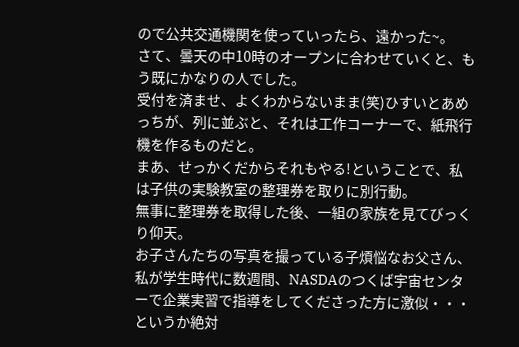ので公共交通機関を使っていったら、遠かった~。
さて、曇天の中10時のオープンに合わせていくと、もう既にかなりの人でした。
受付を済ませ、よくわからないまま(笑)ひすいとあめっちが、列に並ぶと、それは工作コーナーで、紙飛行機を作るものだと。
まあ、せっかくだからそれもやる!ということで、私は子供の実験教室の整理券を取りに別行動。
無事に整理券を取得した後、一組の家族を見てびっくり仰天。
お子さんたちの写真を撮っている子煩悩なお父さん、私が学生時代に数週間、NASDAのつくば宇宙センターで企業実習で指導をしてくださった方に激似・・・というか絶対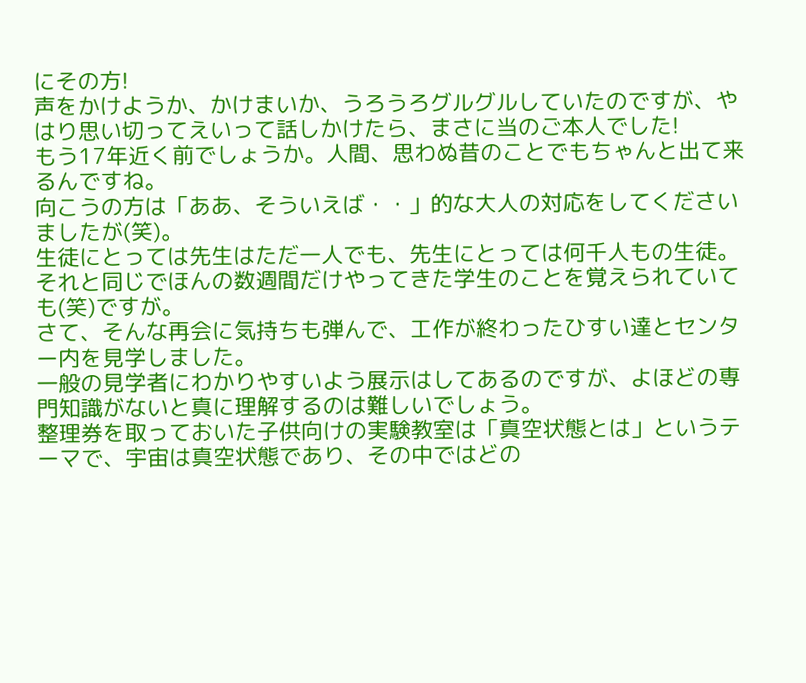にその方!
声をかけようか、かけまいか、うろうろグルグルしていたのですが、やはり思い切ってえいって話しかけたら、まさに当のご本人でした!
もう17年近く前でしょうか。人間、思わぬ昔のことでもちゃんと出て来るんですね。
向こうの方は「ああ、そういえば・・」的な大人の対応をしてくださいましたが(笑)。
生徒にとっては先生はただ一人でも、先生にとっては何千人もの生徒。それと同じでほんの数週間だけやってきた学生のことを覚えられていても(笑)ですが。
さて、そんな再会に気持ちも弾んで、工作が終わったひすい達とセンター内を見学しました。
一般の見学者にわかりやすいよう展示はしてあるのですが、よほどの専門知識がないと真に理解するのは難しいでしょう。
整理券を取っておいた子供向けの実験教室は「真空状態とは」というテーマで、宇宙は真空状態であり、その中ではどの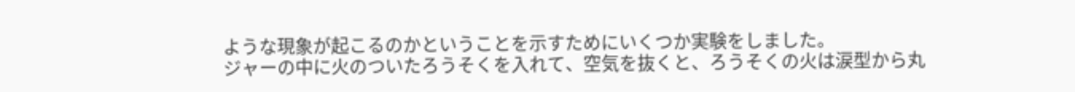ような現象が起こるのかということを示すためにいくつか実験をしました。
ジャーの中に火のついたろうそくを入れて、空気を抜くと、ろうそくの火は涙型から丸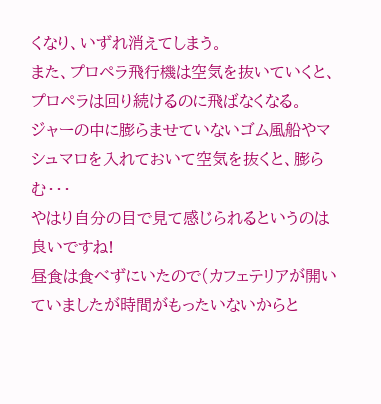くなり、いずれ消えてしまう。
また、プロペラ飛行機は空気を抜いていくと、プロペラは回り続けるのに飛ばなくなる。
ジャーの中に膨らませていないゴム風船やマシュマロを入れておいて空気を抜くと、膨らむ・・・
やはり自分の目で見て感じられるというのは良いですね!
昼食は食べずにいたので(カフェテリアが開いていましたが時間がもったいないからと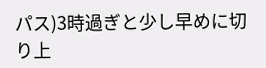パス)3時過ぎと少し早めに切り上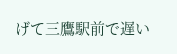げて三鷹駅前で遅い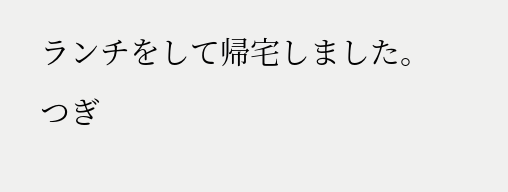ランチをして帰宅しました。
つぎ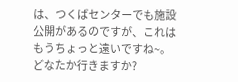は、つくばセンターでも施設公開があるのですが、これはもうちょっと遠いですね~。
どなたか行きますか?